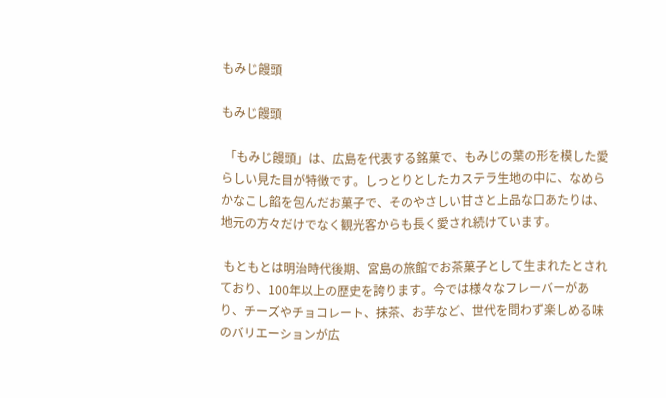もみじ饅頭

もみじ饅頭

 「もみじ饅頭」は、広島を代表する銘菓で、もみじの葉の形を模した愛らしい見た目が特徴です。しっとりとしたカステラ生地の中に、なめらかなこし餡を包んだお菓子で、そのやさしい甘さと上品な口あたりは、地元の方々だけでなく観光客からも長く愛され続けています。

 もともとは明治時代後期、宮島の旅館でお茶菓子として生まれたとされており、100年以上の歴史を誇ります。今では様々なフレーバーがあり、チーズやチョコレート、抹茶、お芋など、世代を問わず楽しめる味のバリエーションが広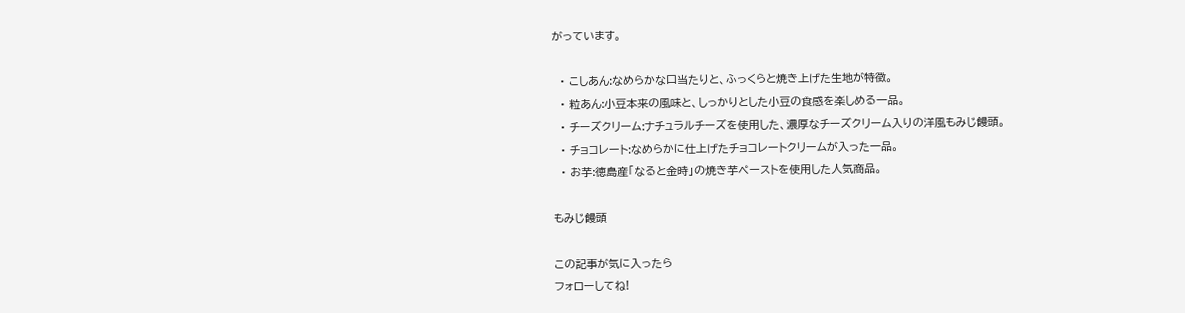がっています。

  • こしあん:なめらかな口当たりと、ふっくらと焼き上げた生地が特徴。
  • 粒あん:小豆本来の風味と、しっかりとした小豆の食感を楽しめる一品。
  • チーズクリーム:ナチュラルチーズを使用した、濃厚なチーズクリーム入りの洋風もみじ饅頭。
  • チョコレート:なめらかに仕上げたチョコレートクリームが入った一品。
  • お芋:徳島産「なると金時」の焼き芋ペーストを使用した人気商品。

もみじ饅頭

この記事が気に入ったら
フォローしてね!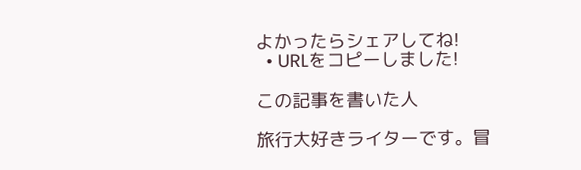よかったらシェアしてね!
  • URLをコピーしました!

この記事を書いた人

旅行大好きライターです。冒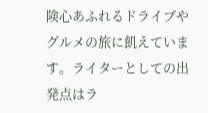険心あふれるドライブやグルメの旅に飢えています。ライターとしての出発点はラ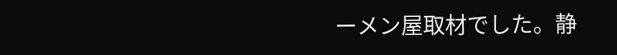ーメン屋取材でした。静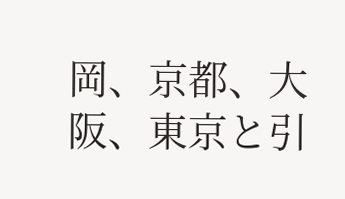岡、京都、大阪、東京と引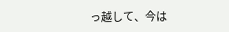っ越して、今は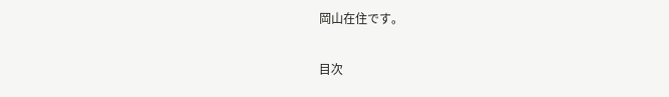岡山在住です。

目次